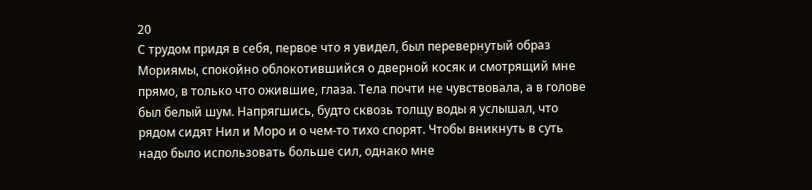20
С трудом придя в себя, первое что я увидел, был перевернутый образ Мориямы, спокойно облокотившийся о дверной косяк и смотрящий мне прямо, в только что ожившие, глаза. Тела почти не чувствовала, а в голове был белый шум. Напрягшись, будто сквозь толщу воды я услышал, что рядом сидят Нил и Моро и о чем-то тихо спорят. Чтобы вникнуть в суть надо было использовать больше сил, однако мне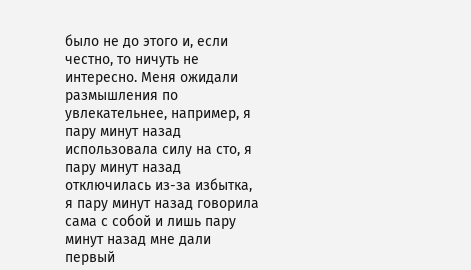было не до этого и, если честно, то ничуть не интересно. Меня ожидали размышления по увлекательнее, например, я пару минут назад использовала силу на сто, я пару минут назад отключилась из-за избытка, я пару минут назад говорила сама с собой и лишь пару минут назад мне дали первый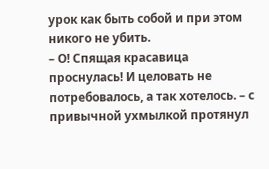урок как быть собой и при этом никого не убить.
– О! Спящая красавица проснулась! И целовать не потребовалось, а так хотелось. – с привычной ухмылкой протянул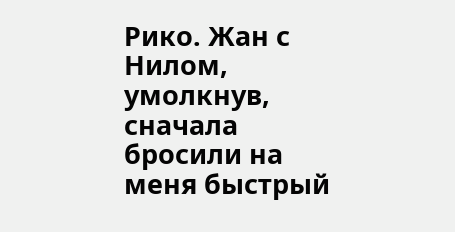Рико. Жан с Нилом, умолкнув, сначала бросили на меня быстрый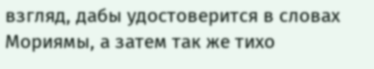взгляд, дабы удостоверится в словах Мориямы, а затем так же тихо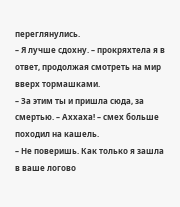переглянулись.
– Я лучше сдохну. – прокряхтела я в ответ, продолжая смотреть на мир вверх тормашками.
– За этим ты и пришла сюда, за смертью. – Аххаха! – смех больше походил на кашель.
– Не поверишь. Как только я зашла в ваше логово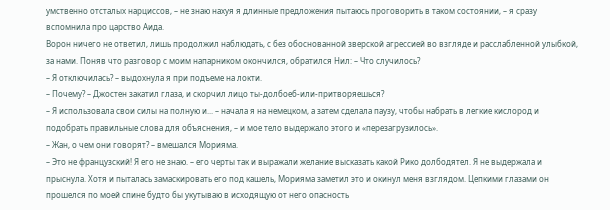умственно отсталых нарциссов, – не знаю нахуя я длинные предложения пытаюсь проговорить в таком состоянии, – я сразу вспомнила про царство Аида.
Ворон ничего не ответил, лишь продолжил наблюдать, с без обоснованной зверской агрессией во взгляде и расслабленной улыбкой, за нами. Поняв что разговор с моим напарником окончился, обратился Нил: – Что случилось?
– Я отключилась? – выдохнула я при подъеме на локти.
– Почему? – Джостен закатил глаза, и скорчил лицо ты-долбоеб-или-притворяешься?
– Я использовала свои силы на полную и... – начала я на немецком, а затем сделала паузу, чтобы набрать в легкие кислород и подобрать правильные слова для объяснения, – и мое тело выдержало этого и «перезагрузилось».
– Жан, о чем они говорят? – вмешался Морияма.
– Это не французский! Я его не знаю. – его черты так и выражали желание высказать какой Рико долбодятел. Я не выдержала и прыснула. Хотя и пыталась замаскировать его под кашель, Морияма заметил это и окинул меня взглядом. Цепкими глазами он прошелся по моей спине будто бы укутываю в исходящую от него опасность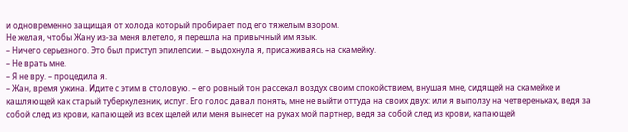и одновременно защищая от холода который пробирает под его тяжелым взором.
Не желая, чтобы Жану из-за меня влетело, я перешла на привычный им язык.
– Ничего серьезного. Это был приступ эпилепсии. – выдохнула я, присаживаясь на скамейку.
– Не врать мне.
– Я не вру. – процедила я.
– Жан, время ужина. Идите с этим в столовую. – его ровный тон рассекал воздух своим спокойствием, внушая мне, сидящей на скамейке и кашляющей как старый туберкулезник, испуг. Его голос давал понять, мне не выйти оттуда на своих двух: или я выползу на четвереньках, ведя за собой след из крови, капающей из всех щелей или меня вынесет на руках мой партнер, ведя за собой след из крови, капающей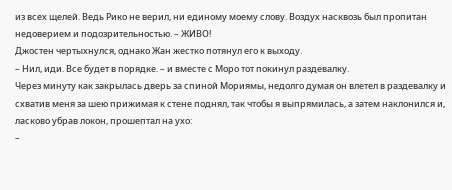из всех щелей. Ведь Рико не верил, ни единому моему слову. Воздух насквозь был пропитан недоверием и подозрительностью. – ЖИВО!
Джостен чертыхнулся, однако Жан жестко потянул его к выходу.
– Нил, иди. Все будет в порядке. – и вместе с Моро тот покинул раздевалку.
Через минуту как закрылась дверь за спиной Мориямы, недолго думая он влетел в раздевалку и схватив меня за шею прижимая к стене поднял, так чтобы я выпрямилась, а затем наклонился и, ласково убрав локон, прошептал на ухо:
–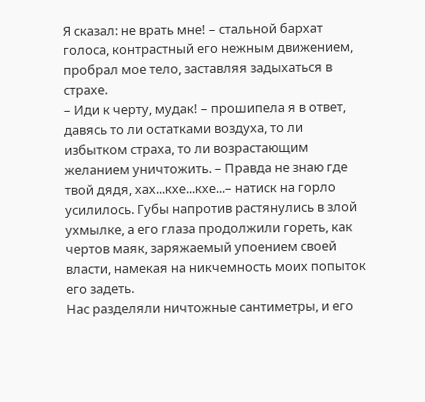Я сказал: не врать мне! – стальной бархат голоса, контрастный его нежным движением, пробрал мое тело, заставляя задыхаться в страхе.
– Иди к черту, мудак! – прошипела я в ответ, давясь то ли остатками воздуха, то ли избытком страха, то ли возрастающим желанием уничтожить. – Правда не знаю где твой дядя, хах...кхе...кхе...– натиск на горло усилилось. Губы напротив растянулись в злой ухмылке, а его глаза продолжили гореть, как чертов маяк, заряжаемый упоением своей власти, намекая на никчемность моих попыток его задеть.
Нас разделяли ничтожные сантиметры, и его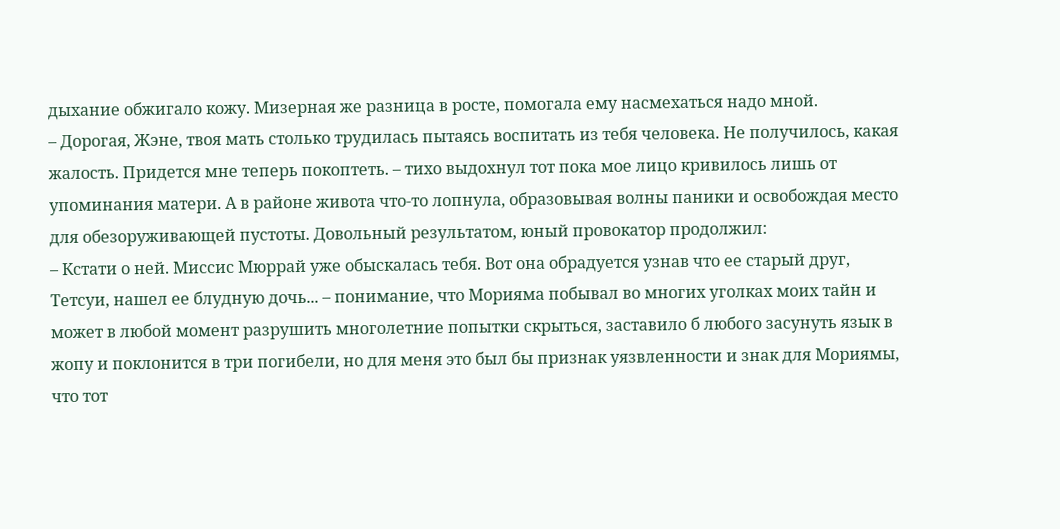дыхание обжигало кожу. Мизерная же разница в росте, помогала ему насмехаться надо мной.
– Дорогая, Жэне, твоя мать столько трудилась пытаясь воспитать из тебя человека. Не получилось, какая жалость. Придется мне теперь покоптеть. – тихо выдохнул тот пока мое лицо кривилось лишь от упоминания матери. А в районе живота что-то лопнула, образовывая волны паники и освобождая место для обезоруживающей пустоты. Довольный результатом, юный провокатор продолжил:
– Кстати о ней. Миссис Мюррай уже обыскалась тебя. Вот она обрадуется узнав что ее старый друг, Тетсуи, нашел ее блудную дочь... – понимание, что Морияма побывал во многих уголках моих тайн и может в любой момент разрушить многолетние попытки скрыться, заставило б любого засунуть язык в жопу и поклонится в три погибели, но для меня это был бы признак уязвленности и знак для Мориямы, что тот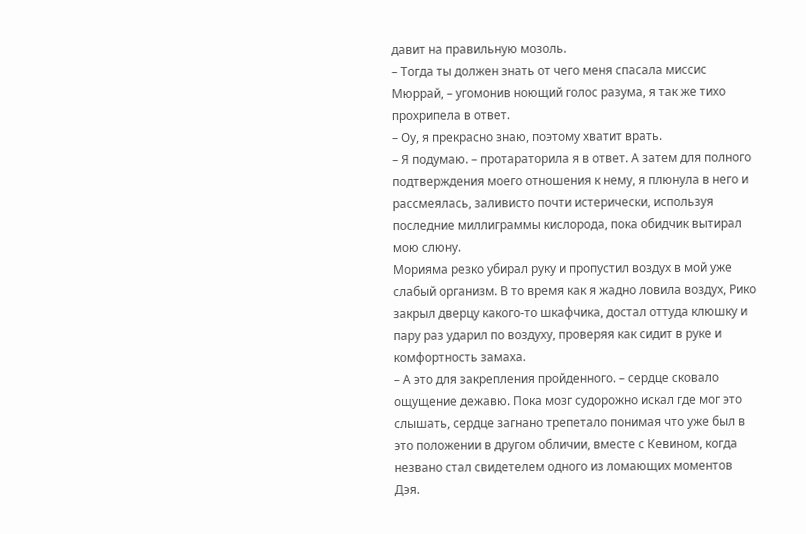давит на правильную мозоль.
– Тогда ты должен знать от чего меня спасала миссис Мюррай, – угомонив ноющий голос разума, я так же тихо прохрипела в ответ.
– Оу, я прекрасно знаю, поэтому хватит врать.
– Я подумаю. – протараторила я в ответ. А затем для полного подтверждения моего отношения к нему, я плюнула в него и рассмеялась, заливисто почти истерически, используя последние миллиграммы кислорода, пока обидчик вытирал мою слюну.
Морияма резко убирал руку и пропустил воздух в мой уже слабый организм. В то время как я жадно ловила воздух, Рико закрыл дверцу какого-то шкафчика, достал оттуда клюшку и пару раз ударил по воздуху, проверяя как сидит в руке и комфортность замаха.
– А это для закрепления пройденного. – сердце сковало ощущение дежавю. Пока мозг судорожно искал где мог это слышать, сердце загнано трепетало понимая что уже был в это положении в другом обличии, вместе с Кевином, когда незвано стал свидетелем одного из ломающих моментов Дэя.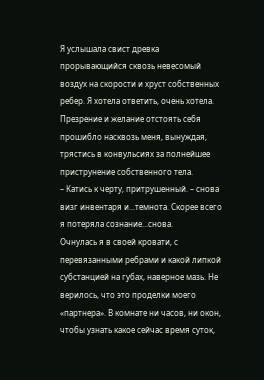Я услышала свист древка прорывающийся сквозь невесомый воздух на скорости и хруст собственных ребер. Я хотела ответить, очень хотела. Презрение и желание отстоять себя прошибло насквозь меня, вынуждая, трястись в конвульсиях за полнейшее приструнение собственного тела.
– Катись к черту, притрушенный. – снова визг инвентаря и...темнота. Скорее всего я потеряла сознание...снова.
Очнулась я в своей кровати, с перевязанными ребрами и какой липкой субстанцией на губах, наверное мазь. Не верилось, что это проделки моего «партнера». В комнате ни часов, ни окон, чтобы узнать какое сейчас время суток,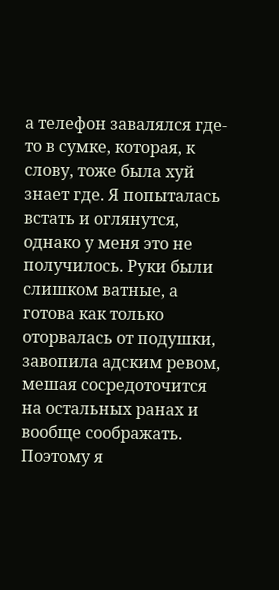а телефон завалялся где-то в сумке, которая, к слову, тоже была хуй знает где. Я попыталась встать и оглянутся, однако у меня это не получилось. Руки были слишком ватные, а готова как только оторвалась от подушки, завопила адским ревом, мешая сосредоточится на остальных ранах и вообще соображать. Поэтому я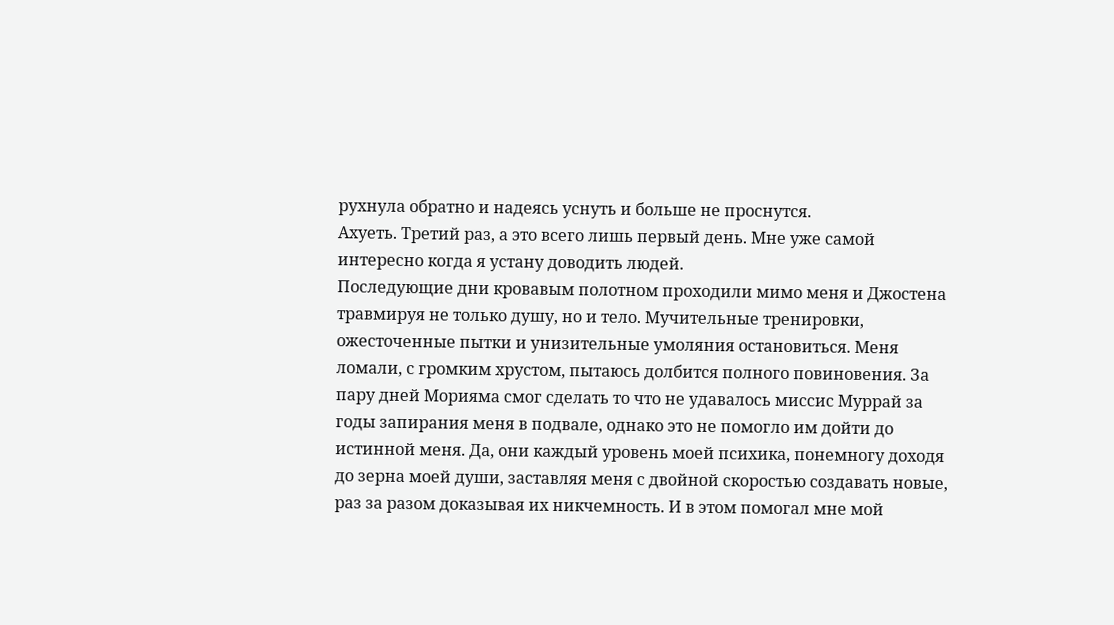рухнула обратно и надеясь уснуть и больше не проснутся.
Ахуеть. Третий раз, а это всего лишь первый день. Мне уже самой интересно когда я устану доводить людей.
Последующие дни кровавым полотном проходили мимо меня и Джостена травмируя не только душу, но и тело. Мучительные тренировки, ожесточенные пытки и унизительные умоляния остановиться. Меня ломали, с громким хрустом, пытаюсь долбится полного повиновения. За пару дней Морияма смог сделать то что не удавалось миссис Муррай за годы запирания меня в подвале, однако это не помогло им дойти до истинной меня. Да, они каждый уровень моей психика, понемногу доходя до зерна моей души, заставляя меня с двойной скоростью создавать новые, раз за разом доказывая их никчемность. И в этом помогал мне мой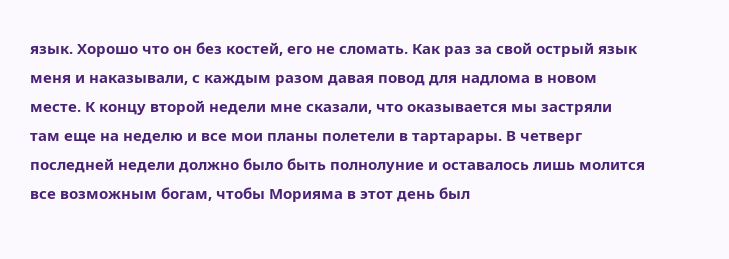язык. Хорошо что он без костей, его не сломать. Как раз за свой острый язык меня и наказывали, с каждым разом давая повод для надлома в новом месте. К концу второй недели мне сказали, что оказывается мы застряли там еще на неделю и все мои планы полетели в тартарары. В четверг последней недели должно было быть полнолуние и оставалось лишь молится все возможным богам, чтобы Морияма в этот день был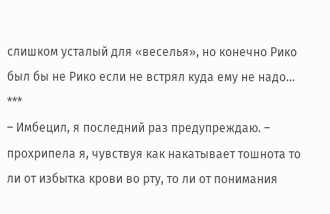слишком усталый для «веселья», но конечно Рико был бы не Рико если не встрял куда ему не надо...
***
– Имбецил, я последний раз предупреждаю. – прохрипела я, чувствуя как накатывает тошнота то ли от избытка крови во рту, то ли от понимания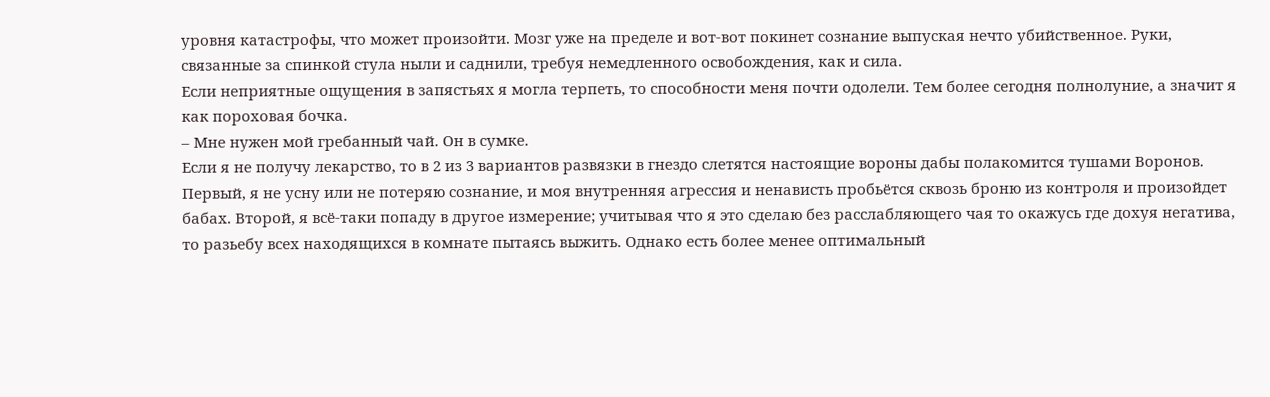уровня катастрофы, что может произойти. Мозг уже на пределе и вот-вот покинет сознание выпуская нечто убийственное. Руки, связанные за спинкой стула ныли и саднили, требуя немедленного освобождения, как и сила.
Если неприятные ощущения в запястьях я могла терпеть, то способности меня почти одолели. Тем более сегодня полнолуние, а значит я как пороховая бочка.
– Мне нужен мой гребанный чай. Он в сумке.
Если я не получу лекарство, то в 2 из 3 вариантов развязки в гнездо слетятся настоящие вороны дабы полакомится тушами Воронов. Первый, я не усну или не потеряю сознание, и моя внутренняя агрессия и ненависть пробьётся сквозь броню из контроля и произойдет бабах. Второй, я всё-таки попаду в другое измерение; учитывая что я это сделаю без расслабляющего чая то окажусь где дохуя негатива, то разьебу всех находящихся в комнате пытаясь выжить. Однако есть более менее оптимальный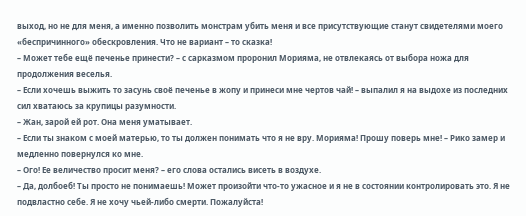выход, но не для меня, а именно позволить монстрам убить меня и все присутствующие станут свидетелями моего «беспричинного» обескровления. Что не вариант – то сказка!
– Может тебе ещё печенье принести? – с сарказмом проронил Морияма, не отвлекаясь от выбора ножа для продолжения веселья.
– Если хочешь выжить то засунь своё печенье в жопу и принеси мне чертов чай! – выпалил я на выдохе из последних сил хватаюсь за крупицы разумности.
– Жан, зарой ей рот. Она меня уматывает.
– Если ты знаком с моей матерью, то ты должен понимать что я не вру. Морияма! Прошу поверь мне! – Рико замер и медленно повернулся ко мне.
– Ого! Ее величество просит меня? – его слова остались висеть в воздухе.
– Да, долбоеб! Ты просто не понимаешь! Может произойти что-то ужасное и я не в состоянии контролировать это. Я не подвластно себе. Я не хочу чьей-либо смерти. Пожалуйста!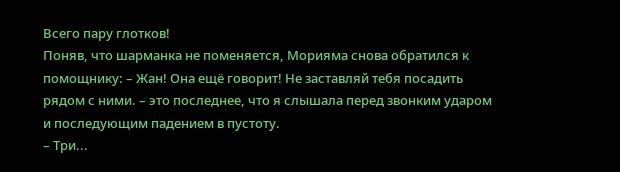Всего пару глотков!
Поняв, что шарманка не поменяется, Морияма снова обратился к помощнику: – Жан! Она ещё говорит! Не заставляй тебя посадить рядом с ними. – это последнее, что я слышала перед звонким ударом и последующим падением в пустоту.
– Три...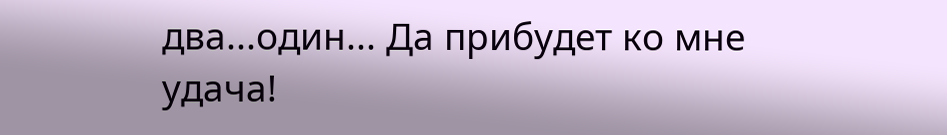два...один... Да прибудет ко мне удача!